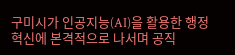구미시가 인공지능(AI)을 활용한 행정 혁신에 본격적으로 나서며 공직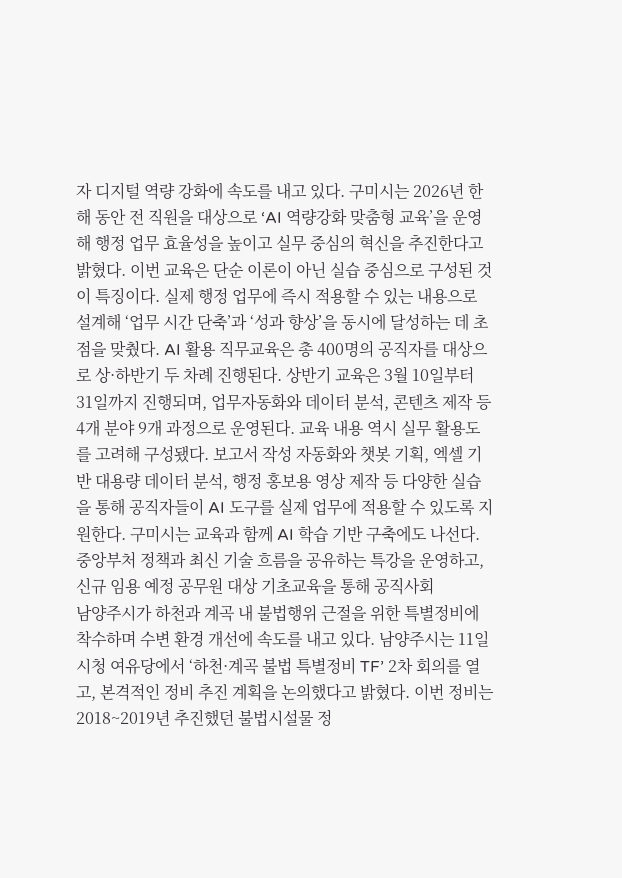자 디지털 역량 강화에 속도를 내고 있다. 구미시는 2026년 한 해 동안 전 직원을 대상으로 ‘AI 역량강화 맞춤형 교육’을 운영해 행정 업무 효율성을 높이고 실무 중심의 혁신을 추진한다고 밝혔다. 이번 교육은 단순 이론이 아닌 실습 중심으로 구성된 것이 특징이다. 실제 행정 업무에 즉시 적용할 수 있는 내용으로 설계해 ‘업무 시간 단축’과 ‘성과 향상’을 동시에 달성하는 데 초점을 맞췄다. AI 활용 직무교육은 총 400명의 공직자를 대상으로 상·하반기 두 차례 진행된다. 상반기 교육은 3월 10일부터 31일까지 진행되며, 업무자동화와 데이터 분석, 콘텐츠 제작 등 4개 분야 9개 과정으로 운영된다. 교육 내용 역시 실무 활용도를 고려해 구성됐다. 보고서 작성 자동화와 챗봇 기획, 엑셀 기반 대용량 데이터 분석, 행정 홍보용 영상 제작 등 다양한 실습을 통해 공직자들이 AI 도구를 실제 업무에 적용할 수 있도록 지원한다. 구미시는 교육과 함께 AI 학습 기반 구축에도 나선다. 중앙부처 정책과 최신 기술 흐름을 공유하는 특강을 운영하고, 신규 임용 예정 공무원 대상 기초교육을 통해 공직사회
남양주시가 하천과 계곡 내 불법행위 근절을 위한 특별정비에 착수하며 수변 환경 개선에 속도를 내고 있다. 남양주시는 11일 시청 여유당에서 ‘하천·계곡 불법 특별정비 TF’ 2차 회의를 열고, 본격적인 정비 추진 계획을 논의했다고 밝혔다. 이번 정비는 2018~2019년 추진했던 불법시설물 정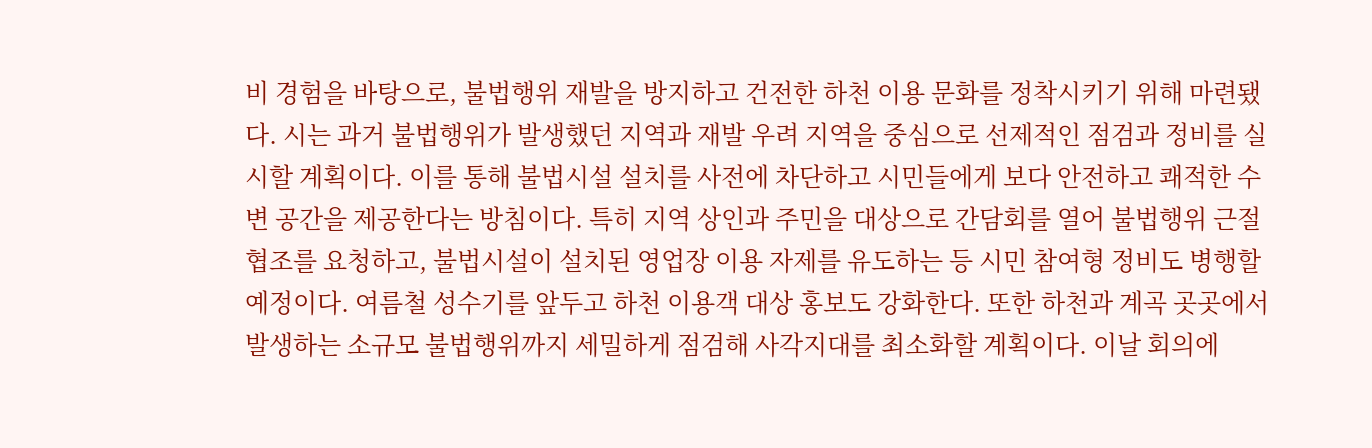비 경험을 바탕으로, 불법행위 재발을 방지하고 건전한 하천 이용 문화를 정착시키기 위해 마련됐다. 시는 과거 불법행위가 발생했던 지역과 재발 우려 지역을 중심으로 선제적인 점검과 정비를 실시할 계획이다. 이를 통해 불법시설 설치를 사전에 차단하고 시민들에게 보다 안전하고 쾌적한 수변 공간을 제공한다는 방침이다. 특히 지역 상인과 주민을 대상으로 간담회를 열어 불법행위 근절 협조를 요청하고, 불법시설이 설치된 영업장 이용 자제를 유도하는 등 시민 참여형 정비도 병행할 예정이다. 여름철 성수기를 앞두고 하천 이용객 대상 홍보도 강화한다. 또한 하천과 계곡 곳곳에서 발생하는 소규모 불법행위까지 세밀하게 점검해 사각지대를 최소화할 계획이다. 이날 회의에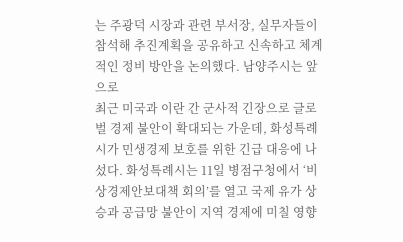는 주광덕 시장과 관련 부서장, 실무자들이 참석해 추진계획을 공유하고 신속하고 체계적인 정비 방안을 논의했다. 남양주시는 앞으로
최근 미국과 이란 간 군사적 긴장으로 글로벌 경제 불안이 확대되는 가운데, 화성특례시가 민생경제 보호를 위한 긴급 대응에 나섰다. 화성특례시는 11일 병점구청에서 ‘비상경제안보대책 회의’를 열고 국제 유가 상승과 공급망 불안이 지역 경제에 미칠 영향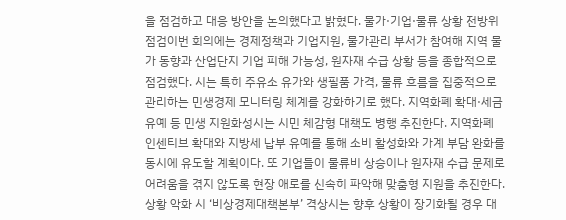을 점검하고 대응 방안을 논의했다고 밝혔다. 물가·기업·물류 상황 전방위 점검이번 회의에는 경제정책과 기업지원, 물가관리 부서가 참여해 지역 물가 동향과 산업단지 기업 피해 가능성, 원자재 수급 상황 등을 종합적으로 점검했다. 시는 특히 주유소 유가와 생필품 가격, 물류 흐름을 집중적으로 관리하는 민생경제 모니터링 체계를 강화하기로 했다. 지역화폐 확대·세금 유예 등 민생 지원화성시는 시민 체감형 대책도 병행 추진한다. 지역화폐 인센티브 확대와 지방세 납부 유예를 통해 소비 활성화와 가계 부담 완화를 동시에 유도할 계획이다. 또 기업들이 물류비 상승이나 원자재 수급 문제로 어려움을 겪지 않도록 현장 애로를 신속히 파악해 맞춤형 지원을 추진한다. 상황 악화 시 ‘비상경제대책본부’ 격상시는 향후 상황이 장기화될 경우 대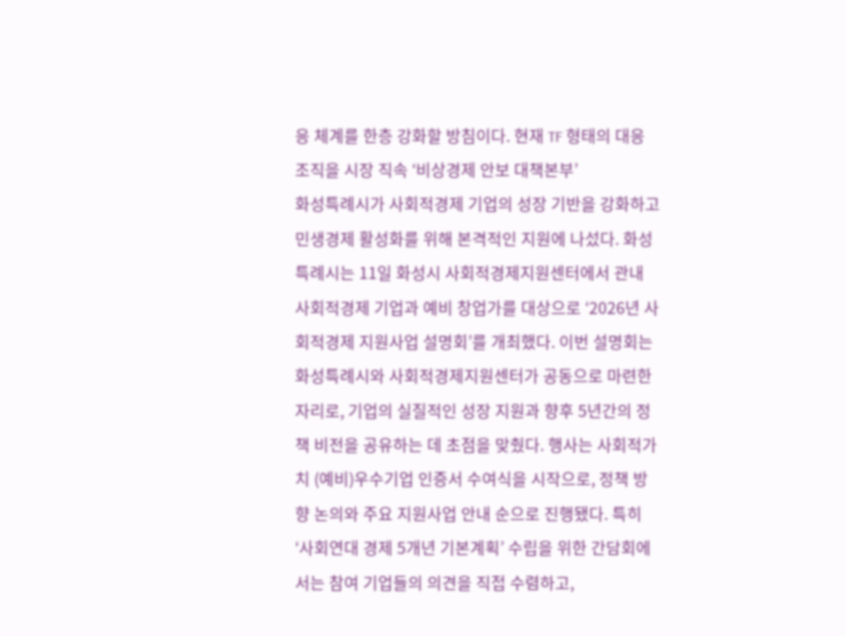응 체계를 한층 강화할 방침이다. 현재 TF 형태의 대응 조직을 시장 직속 ‘비상경제 안보 대책본부’
화성특례시가 사회적경제 기업의 성장 기반을 강화하고 민생경제 활성화를 위해 본격적인 지원에 나섰다. 화성특례시는 11일 화성시 사회적경제지원센터에서 관내 사회적경제 기업과 예비 창업가를 대상으로 ‘2026년 사회적경제 지원사업 설명회’를 개최했다. 이번 설명회는 화성특례시와 사회적경제지원센터가 공동으로 마련한 자리로, 기업의 실질적인 성장 지원과 향후 5년간의 정책 비전을 공유하는 데 초점을 맞췄다. 행사는 사회적가치 (예비)우수기업 인증서 수여식을 시작으로, 정책 방향 논의와 주요 지원사업 안내 순으로 진행됐다. 특히 ‘사회연대 경제 5개년 기본계획’ 수립을 위한 간담회에서는 참여 기업들의 의견을 직접 수렴하고,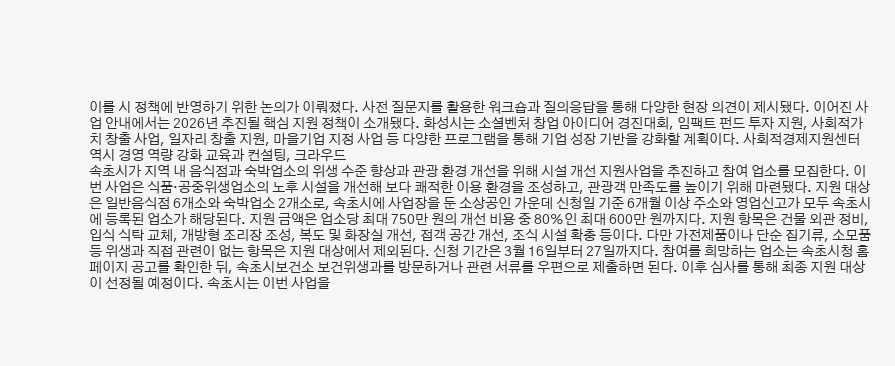이를 시 정책에 반영하기 위한 논의가 이뤄졌다. 사전 질문지를 활용한 워크숍과 질의응답을 통해 다양한 현장 의견이 제시됐다. 이어진 사업 안내에서는 2026년 추진될 핵심 지원 정책이 소개됐다. 화성시는 소셜벤처 창업 아이디어 경진대회, 임팩트 펀드 투자 지원, 사회적가치 창출 사업, 일자리 창출 지원, 마을기업 지정 사업 등 다양한 프로그램을 통해 기업 성장 기반을 강화할 계획이다. 사회적경제지원센터 역시 경영 역량 강화 교육과 컨설팅, 크라우드
속초시가 지역 내 음식점과 숙박업소의 위생 수준 향상과 관광 환경 개선을 위해 시설 개선 지원사업을 추진하고 참여 업소를 모집한다. 이번 사업은 식품·공중위생업소의 노후 시설을 개선해 보다 쾌적한 이용 환경을 조성하고, 관광객 만족도를 높이기 위해 마련됐다. 지원 대상은 일반음식점 6개소와 숙박업소 2개소로, 속초시에 사업장을 둔 소상공인 가운데 신청일 기준 6개월 이상 주소와 영업신고가 모두 속초시에 등록된 업소가 해당된다. 지원 금액은 업소당 최대 750만 원의 개선 비용 중 80%인 최대 600만 원까지다. 지원 항목은 건물 외관 정비, 입식 식탁 교체, 개방형 조리장 조성, 복도 및 화장실 개선, 접객 공간 개선, 조식 시설 확충 등이다. 다만 가전제품이나 단순 집기류, 소모품 등 위생과 직접 관련이 없는 항목은 지원 대상에서 제외된다. 신청 기간은 3월 16일부터 27일까지다. 참여를 희망하는 업소는 속초시청 홈페이지 공고를 확인한 뒤, 속초시보건소 보건위생과를 방문하거나 관련 서류를 우편으로 제출하면 된다. 이후 심사를 통해 최종 지원 대상이 선정될 예정이다. 속초시는 이번 사업을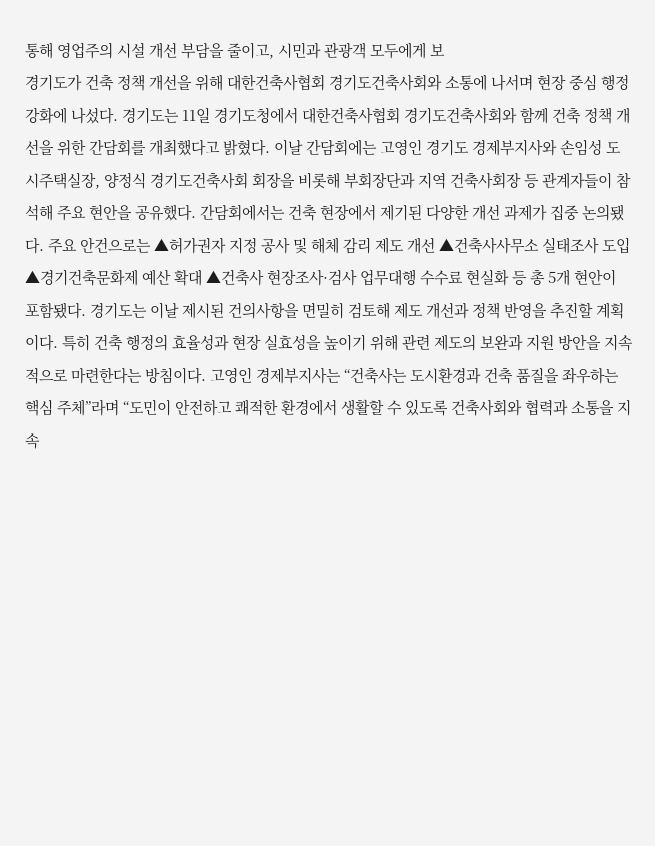통해 영업주의 시설 개선 부담을 줄이고, 시민과 관광객 모두에게 보
경기도가 건축 정책 개선을 위해 대한건축사협회 경기도건축사회와 소통에 나서며 현장 중심 행정 강화에 나섰다. 경기도는 11일 경기도청에서 대한건축사협회 경기도건축사회와 함께 건축 정책 개선을 위한 간담회를 개최했다고 밝혔다. 이날 간담회에는 고영인 경기도 경제부지사와 손임성 도시주택실장, 양정식 경기도건축사회 회장을 비롯해 부회장단과 지역 건축사회장 등 관계자들이 참석해 주요 현안을 공유했다. 간담회에서는 건축 현장에서 제기된 다양한 개선 과제가 집중 논의됐다. 주요 안건으로는 ▲허가권자 지정 공사 및 해체 감리 제도 개선 ▲건축사사무소 실태조사 도입 ▲경기건축문화제 예산 확대 ▲건축사 현장조사·검사 업무대행 수수료 현실화 등 총 5개 현안이 포함됐다. 경기도는 이날 제시된 건의사항을 면밀히 검토해 제도 개선과 정책 반영을 추진할 계획이다. 특히 건축 행정의 효율성과 현장 실효성을 높이기 위해 관련 제도의 보완과 지원 방안을 지속적으로 마련한다는 방침이다. 고영인 경제부지사는 “건축사는 도시환경과 건축 품질을 좌우하는 핵심 주체”라며 “도민이 안전하고 쾌적한 환경에서 생활할 수 있도록 건축사회와 협력과 소통을 지속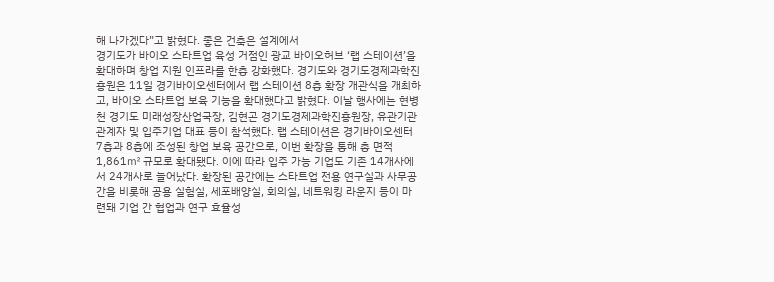해 나가겠다”고 밝혔다. 좋은 건축은 설계에서
경기도가 바이오 스타트업 육성 거점인 광교 바이오허브 ‘랩 스테이션’을 확대하며 창업 지원 인프라를 한층 강화했다. 경기도와 경기도경제과학진흥원은 11일 경기바이오센터에서 랩 스테이션 8층 확장 개관식을 개최하고, 바이오 스타트업 보육 기능을 확대했다고 밝혔다. 이날 행사에는 현병천 경기도 미래성장산업국장, 김현곤 경기도경제과학진흥원장, 유관기관 관계자 및 입주기업 대표 등이 참석했다. 랩 스테이션은 경기바이오센터 7층과 8층에 조성된 창업 보육 공간으로, 이번 확장을 통해 총 면적 1,861㎡ 규모로 확대됐다. 이에 따라 입주 가능 기업도 기존 14개사에서 24개사로 늘어났다. 확장된 공간에는 스타트업 전용 연구실과 사무공간을 비롯해 공용 실험실, 세포배양실, 회의실, 네트워킹 라운지 등이 마련돼 기업 간 협업과 연구 효율성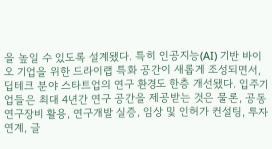을 높일 수 있도록 설계됐다. 특히 인공지능(AI) 기반 바이오 기업을 위한 드라이랩 특화 공간이 새롭게 조성되면서, 딥테크 분야 스타트업의 연구 환경도 한층 개선됐다. 입주기업들은 최대 4년간 연구 공간을 제공받는 것은 물론, 공동 연구장비 활용, 연구개발 실증, 임상 및 인허가 컨설팅, 투자 연계, 글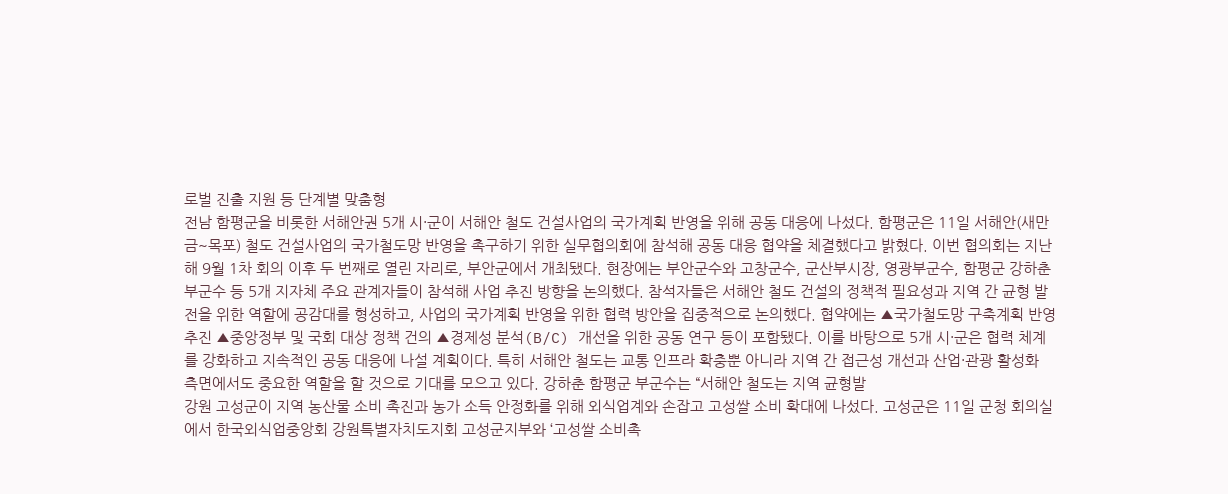로벌 진출 지원 등 단계별 맞춤형
전남 함평군을 비롯한 서해안권 5개 시·군이 서해안 철도 건설사업의 국가계획 반영을 위해 공동 대응에 나섰다. 함평군은 11일 서해안(새만금~목포) 철도 건설사업의 국가철도망 반영을 촉구하기 위한 실무협의회에 참석해 공동 대응 협약을 체결했다고 밝혔다. 이번 협의회는 지난해 9월 1차 회의 이후 두 번째로 열린 자리로, 부안군에서 개최됐다. 현장에는 부안군수와 고창군수, 군산부시장, 영광부군수, 함평군 강하춘 부군수 등 5개 지자체 주요 관계자들이 참석해 사업 추진 방향을 논의했다. 참석자들은 서해안 철도 건설의 정책적 필요성과 지역 간 균형 발전을 위한 역할에 공감대를 형성하고, 사업의 국가계획 반영을 위한 협력 방안을 집중적으로 논의했다. 협약에는 ▲국가철도망 구축계획 반영 추진 ▲중앙정부 및 국회 대상 정책 건의 ▲경제성 분석(B/C) 개선을 위한 공동 연구 등이 포함됐다. 이를 바탕으로 5개 시·군은 협력 체계를 강화하고 지속적인 공동 대응에 나설 계획이다. 특히 서해안 철도는 교통 인프라 확충뿐 아니라 지역 간 접근성 개선과 산업·관광 활성화 측면에서도 중요한 역할을 할 것으로 기대를 모으고 있다. 강하춘 함평군 부군수는 “서해안 철도는 지역 균형발
강원 고성군이 지역 농산물 소비 촉진과 농가 소득 안정화를 위해 외식업계와 손잡고 고성쌀 소비 확대에 나섰다. 고성군은 11일 군청 회의실에서 한국외식업중앙회 강원특별자치도지회 고성군지부와 ‘고성쌀 소비촉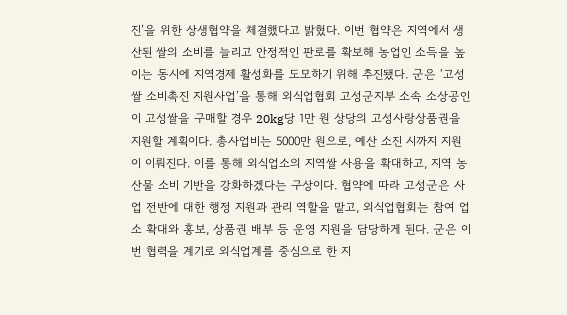진’을 위한 상생협약을 체결했다고 밝혔다. 이번 협약은 지역에서 생산된 쌀의 소비를 늘리고 안정적인 판로를 확보해 농업인 소득을 높이는 동시에 지역경제 활성화를 도모하기 위해 추진됐다. 군은 ‘고성쌀 소비촉진 지원사업’을 통해 외식업협회 고성군지부 소속 소상공인이 고성쌀을 구매할 경우 20kg당 1만 원 상당의 고성사랑상품권을 지원할 계획이다. 총사업비는 5000만 원으로, 예산 소진 시까지 지원이 이뤄진다. 이를 통해 외식업소의 지역쌀 사용을 확대하고, 지역 농산물 소비 기반을 강화하겠다는 구상이다. 협약에 따라 고성군은 사업 전반에 대한 행정 지원과 관리 역할을 맡고, 외식업협회는 참여 업소 확대와 홍보, 상품권 배부 등 운영 지원을 담당하게 된다. 군은 이번 협력을 계기로 외식업계를 중심으로 한 지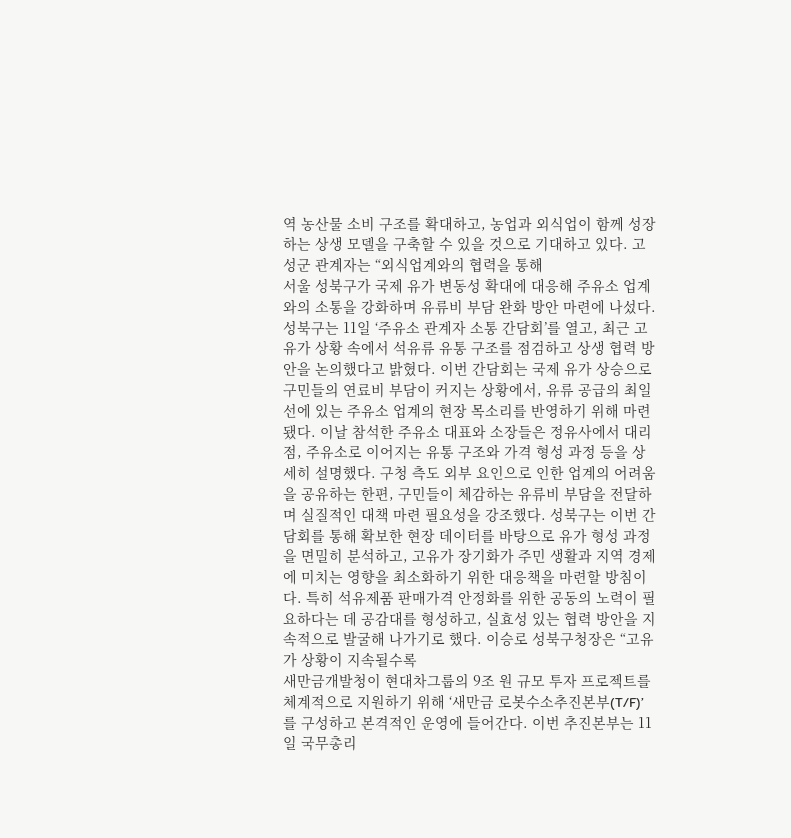역 농산물 소비 구조를 확대하고, 농업과 외식업이 함께 성장하는 상생 모델을 구축할 수 있을 것으로 기대하고 있다. 고성군 관계자는 “외식업계와의 협력을 통해
서울 성북구가 국제 유가 변동성 확대에 대응해 주유소 업계와의 소통을 강화하며 유류비 부담 완화 방안 마련에 나섰다. 성북구는 11일 ‘주유소 관계자 소통 간담회’를 열고, 최근 고유가 상황 속에서 석유류 유통 구조를 점검하고 상생 협력 방안을 논의했다고 밝혔다. 이번 간담회는 국제 유가 상승으로 구민들의 연료비 부담이 커지는 상황에서, 유류 공급의 최일선에 있는 주유소 업계의 현장 목소리를 반영하기 위해 마련됐다. 이날 참석한 주유소 대표와 소장들은 정유사에서 대리점, 주유소로 이어지는 유통 구조와 가격 형성 과정 등을 상세히 설명했다. 구청 측도 외부 요인으로 인한 업계의 어려움을 공유하는 한편, 구민들이 체감하는 유류비 부담을 전달하며 실질적인 대책 마련 필요성을 강조했다. 성북구는 이번 간담회를 통해 확보한 현장 데이터를 바탕으로 유가 형성 과정을 면밀히 분석하고, 고유가 장기화가 주민 생활과 지역 경제에 미치는 영향을 최소화하기 위한 대응책을 마련할 방침이다. 특히 석유제품 판매가격 안정화를 위한 공동의 노력이 필요하다는 데 공감대를 형성하고, 실효성 있는 협력 방안을 지속적으로 발굴해 나가기로 했다. 이승로 성북구청장은 “고유가 상황이 지속될수록
새만금개발청이 현대차그룹의 9조 원 규모 투자 프로젝트를 체계적으로 지원하기 위해 ‘새만금 로봇수소추진본부(T/F)’를 구성하고 본격적인 운영에 들어간다. 이번 추진본부는 11일 국무총리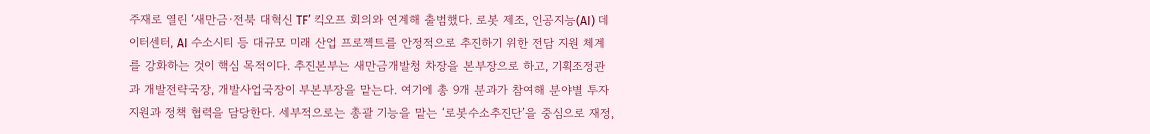주재로 열린 ‘새만금·전북 대혁신 TF’ 킥오프 회의와 연계해 출범했다. 로봇 제조, 인공지능(AI) 데이터센터, AI 수소시티 등 대규모 미래 산업 프로젝트를 안정적으로 추진하기 위한 전담 지원 체계를 강화하는 것이 핵심 목적이다. 추진본부는 새만금개발청 차장을 본부장으로 하고, 기획조정관과 개발전략국장, 개발사업국장이 부본부장을 맡는다. 여기에 총 9개 분과가 참여해 분야별 투자 지원과 정책 협력을 담당한다. 세부적으로는 총괄 기능을 맡는 ‘로봇수소추진단’을 중심으로 재정,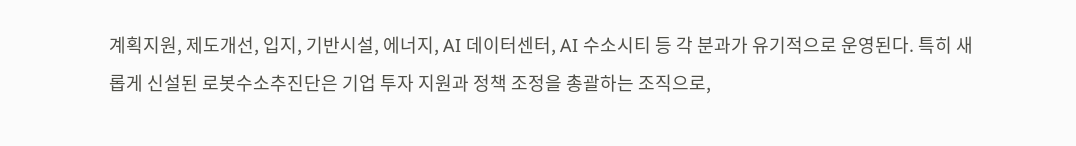계획지원, 제도개선, 입지, 기반시설, 에너지, AI 데이터센터, AI 수소시티 등 각 분과가 유기적으로 운영된다. 특히 새롭게 신설된 로봇수소추진단은 기업 투자 지원과 정책 조정을 총괄하는 조직으로,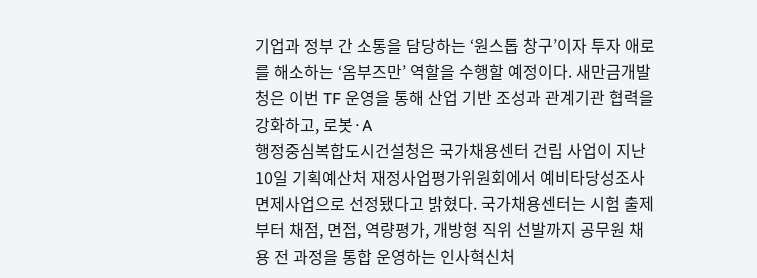기업과 정부 간 소통을 담당하는 ‘원스톱 창구’이자 투자 애로를 해소하는 ‘옴부즈만’ 역할을 수행할 예정이다. 새만금개발청은 이번 TF 운영을 통해 산업 기반 조성과 관계기관 협력을 강화하고, 로봇·A
행정중심복합도시건설청은 국가채용센터 건립 사업이 지난 10일 기획예산처 재정사업평가위원회에서 예비타당성조사 면제사업으로 선정됐다고 밝혔다. 국가채용센터는 시험 출제부터 채점, 면접, 역량평가, 개방형 직위 선발까지 공무원 채용 전 과정을 통합 운영하는 인사혁신처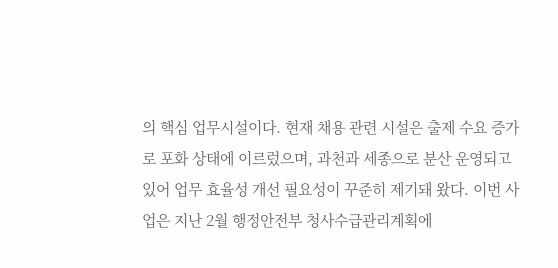의 핵심 업무시설이다. 현재 채용 관련 시설은 출제 수요 증가로 포화 상태에 이르렀으며, 과천과 세종으로 분산 운영되고 있어 업무 효율성 개선 필요성이 꾸준히 제기돼 왔다. 이번 사업은 지난 2월 행정안전부 청사수급관리계획에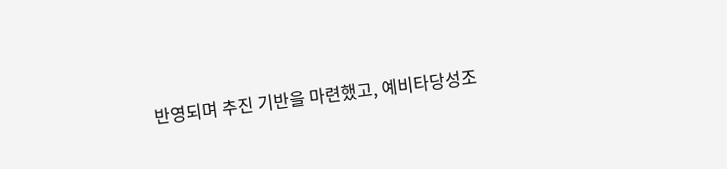반영되며 추진 기반을 마련했고, 예비타당성조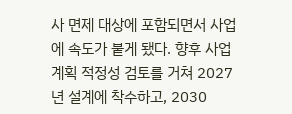사 면제 대상에 포함되면서 사업에 속도가 붙게 됐다. 향후 사업계획 적정성 검토를 거쳐 2027년 설계에 착수하고, 2030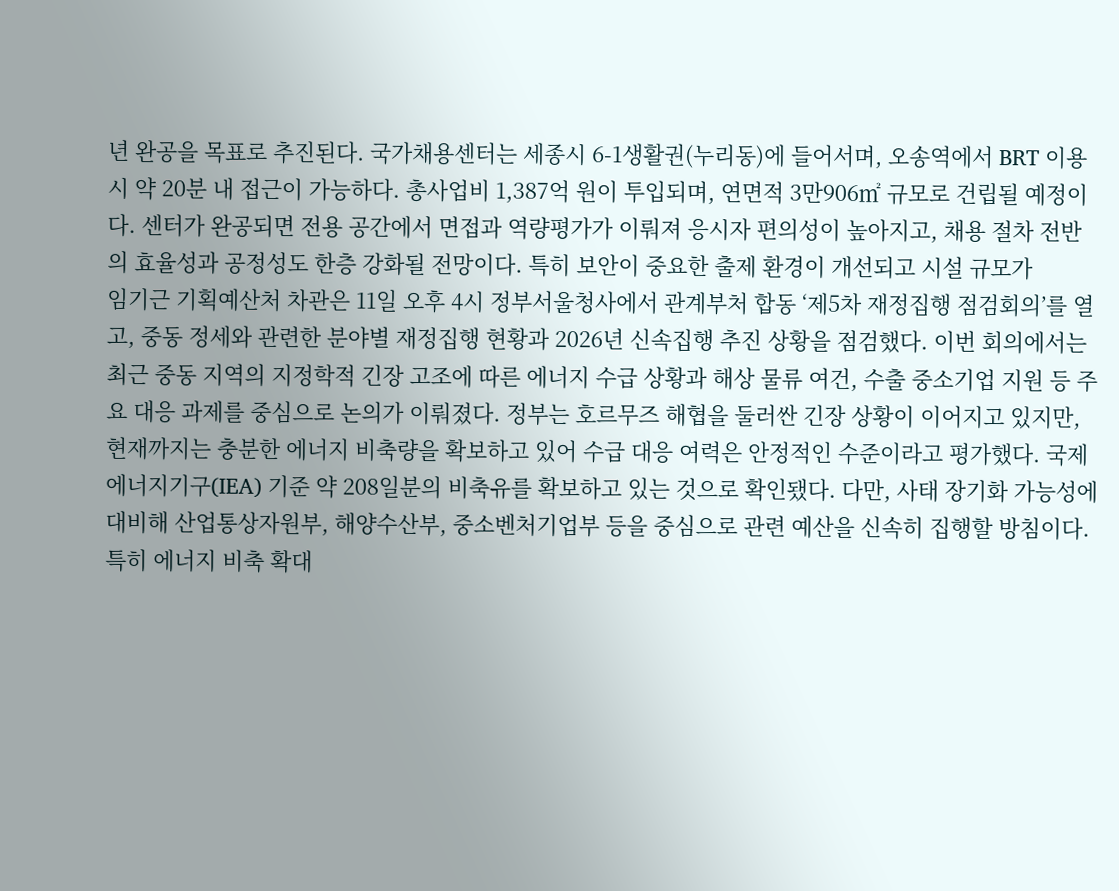년 완공을 목표로 추진된다. 국가채용센터는 세종시 6-1생활권(누리동)에 들어서며, 오송역에서 BRT 이용 시 약 20분 내 접근이 가능하다. 총사업비 1,387억 원이 투입되며, 연면적 3만906㎡ 규모로 건립될 예정이다. 센터가 완공되면 전용 공간에서 면접과 역량평가가 이뤄져 응시자 편의성이 높아지고, 채용 절차 전반의 효율성과 공정성도 한층 강화될 전망이다. 특히 보안이 중요한 출제 환경이 개선되고 시설 규모가
임기근 기획예산처 차관은 11일 오후 4시 정부서울청사에서 관계부처 합동 ‘제5차 재정집행 점검회의’를 열고, 중동 정세와 관련한 분야별 재정집행 현황과 2026년 신속집행 추진 상황을 점검했다. 이번 회의에서는 최근 중동 지역의 지정학적 긴장 고조에 따른 에너지 수급 상황과 해상 물류 여건, 수출 중소기업 지원 등 주요 대응 과제를 중심으로 논의가 이뤄졌다. 정부는 호르무즈 해협을 둘러싼 긴장 상황이 이어지고 있지만, 현재까지는 충분한 에너지 비축량을 확보하고 있어 수급 대응 여력은 안정적인 수준이라고 평가했다. 국제에너지기구(IEA) 기준 약 208일분의 비축유를 확보하고 있는 것으로 확인됐다. 다만, 사태 장기화 가능성에 대비해 산업통상자원부, 해양수산부, 중소벤처기업부 등을 중심으로 관련 예산을 신속히 집행할 방침이다. 특히 에너지 비축 확대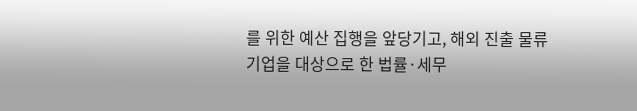를 위한 예산 집행을 앞당기고, 해외 진출 물류기업을 대상으로 한 법률·세무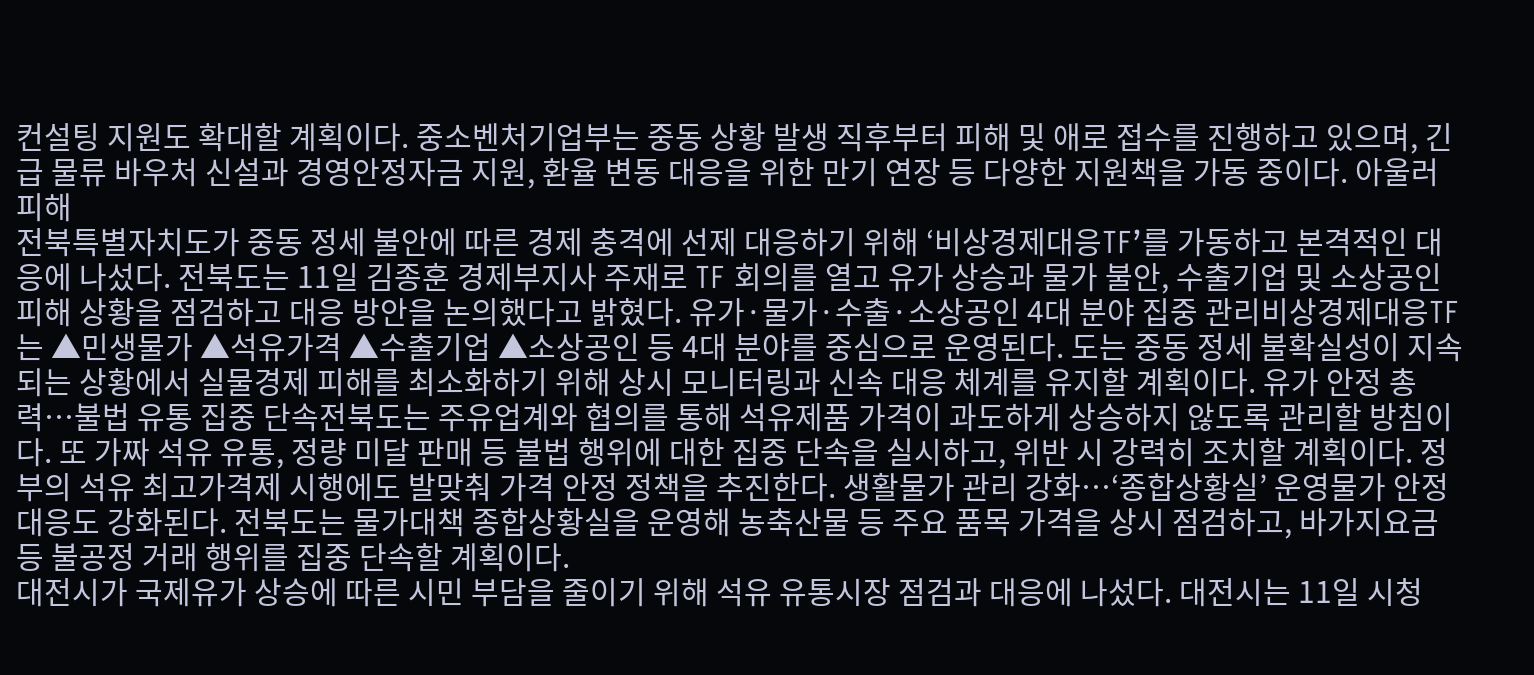컨설팅 지원도 확대할 계획이다. 중소벤처기업부는 중동 상황 발생 직후부터 피해 및 애로 접수를 진행하고 있으며, 긴급 물류 바우처 신설과 경영안정자금 지원, 환율 변동 대응을 위한 만기 연장 등 다양한 지원책을 가동 중이다. 아울러 피해
전북특별자치도가 중동 정세 불안에 따른 경제 충격에 선제 대응하기 위해 ‘비상경제대응TF’를 가동하고 본격적인 대응에 나섰다. 전북도는 11일 김종훈 경제부지사 주재로 TF 회의를 열고 유가 상승과 물가 불안, 수출기업 및 소상공인 피해 상황을 점검하고 대응 방안을 논의했다고 밝혔다. 유가·물가·수출·소상공인 4대 분야 집중 관리비상경제대응TF는 ▲민생물가 ▲석유가격 ▲수출기업 ▲소상공인 등 4대 분야를 중심으로 운영된다. 도는 중동 정세 불확실성이 지속되는 상황에서 실물경제 피해를 최소화하기 위해 상시 모니터링과 신속 대응 체계를 유지할 계획이다. 유가 안정 총력…불법 유통 집중 단속전북도는 주유업계와 협의를 통해 석유제품 가격이 과도하게 상승하지 않도록 관리할 방침이다. 또 가짜 석유 유통, 정량 미달 판매 등 불법 행위에 대한 집중 단속을 실시하고, 위반 시 강력히 조치할 계획이다. 정부의 석유 최고가격제 시행에도 발맞춰 가격 안정 정책을 추진한다. 생활물가 관리 강화…‘종합상황실’ 운영물가 안정 대응도 강화된다. 전북도는 물가대책 종합상황실을 운영해 농축산물 등 주요 품목 가격을 상시 점검하고, 바가지요금 등 불공정 거래 행위를 집중 단속할 계획이다.
대전시가 국제유가 상승에 따른 시민 부담을 줄이기 위해 석유 유통시장 점검과 대응에 나섰다. 대전시는 11일 시청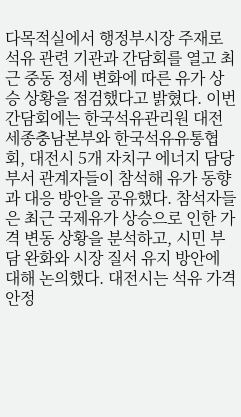다목적실에서 행정부시장 주재로 석유 관련 기관과 간담회를 열고 최근 중동 정세 변화에 따른 유가 상승 상황을 점검했다고 밝혔다. 이번 간담회에는 한국석유관리원 대전세종충남본부와 한국석유유통협회, 대전시 5개 자치구 에너지 담당 부서 관계자들이 참석해 유가 동향과 대응 방안을 공유했다. 참석자들은 최근 국제유가 상승으로 인한 가격 변동 상황을 분석하고, 시민 부담 완화와 시장 질서 유지 방안에 대해 논의했다. 대전시는 석유 가격 안정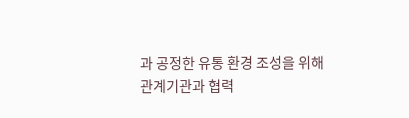과 공정한 유통 환경 조성을 위해 관계기관과 협력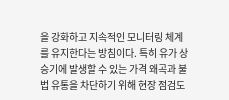을 강화하고 지속적인 모니터링 체계를 유지한다는 방침이다. 특히 유가 상승기에 발생할 수 있는 가격 왜곡과 불법 유통을 차단하기 위해 현장 점검도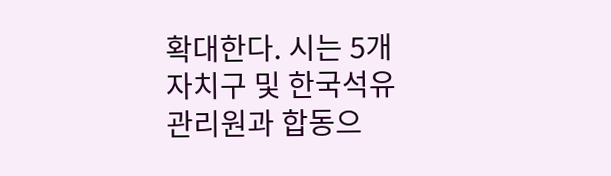확대한다. 시는 5개 자치구 및 한국석유관리원과 합동으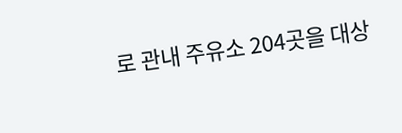로 관내 주유소 204곳을 대상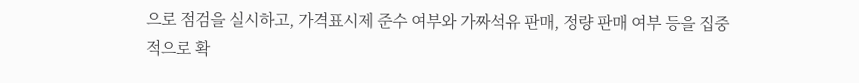으로 점검을 실시하고, 가격표시제 준수 여부와 가짜석유 판매, 정량 판매 여부 등을 집중적으로 확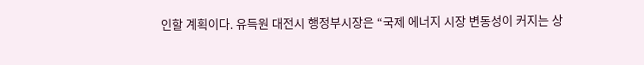인할 계획이다. 유득원 대전시 행정부시장은 “국제 에너지 시장 변동성이 커지는 상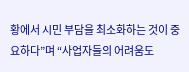황에서 시민 부담을 최소화하는 것이 중요하다”며 “사업자들의 어려움도